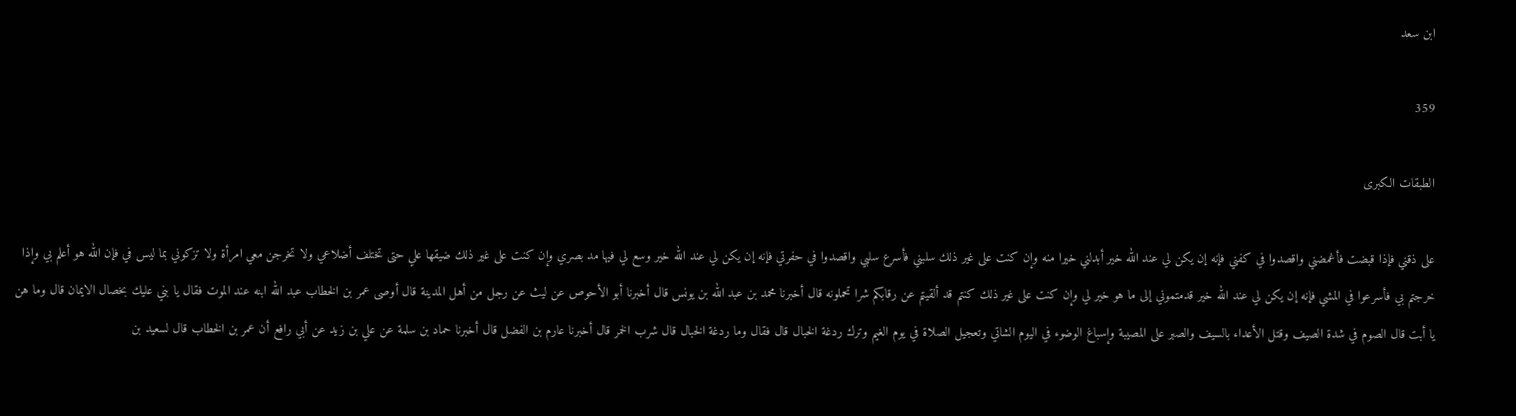ابن سعد

359

الطبقات الكبرى

على ذقني فإذا قبضت فأغمضني واقصدوا في كفني فإنه إن يكن لي عند الله خير أبدلني خيرا منه وإن كنت على غير ذلك سلبني فأسرع سلبي واقصدوا في حفرتي فإنه إن يكن لي عند الله خير وسع لي فيها مد بصري وإن كنت على غير ذلك ضيقها علي حتى تختلف أضلاعي ولا تخرجن معي امرأة ولا تزكوني بما ليس في فإن الله هو أعلم بي وإذا خرجتم بي فأسرعوا في المشي فإنه إن يكن لي عند الله خير قدمتموني إلى ما هو خير لي وإن كنت على غير ذلك كنتم قد ألقيتم عن رقابكم شرا تحملونه قال أخبرنا محمد بن عبد الله بن يونس قال أخبرنا أبو الأحوص عن ليث عن رجل من أهل المدينة قال أوصى عمر بن الخطاب عبد الله ابنه عند الموت فقال يا بني عليك بخصال الايمان قال وما هن يا أبت قال الصوم في شدة الصيف وقتل الأعداء بالسيف والصبر على المصيبة وإسباغ الوضوء في اليوم الشاتي وتعجيل الصلاة في يوم الغيم وترك ردغة الخبال قال فقال وما ردغة الخبال قال شرب الخمر قال أخبرنا عارم بن الفضل قال أخبرنا حماد بن سلمة عن علي بن زيد عن أبي رافع أن عمر بن الخطاب قال لسعيد بن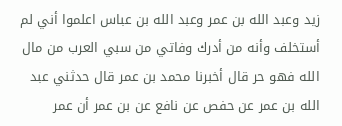زيد وعبد الله بن عمر وعبد الله بن عباس اعلموا أني لم أستخلف وأنه من أدرك وفاتي من سبي العرب من مال الله فهو حر قال أخبرنا محمد بن عمر قال حدثني عبد الله بن عمر عن حفص عن نافع عن بن عمر أن عمر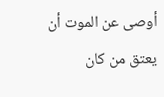أوصى عن الموت أن يعتق من كان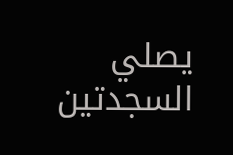يصلي السجدتين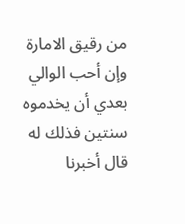من رقيق الامارة وإن أحب الوالي بعدي أن يخدموه سنتين فذلك له قال أخبرنا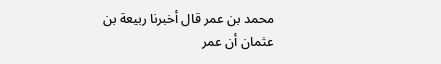محمد بن عمر قال أخبرنا ربيعة بن عثمان أن عمر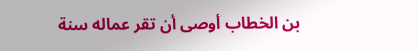بن الخطاب أوصى أن تقر عماله سنة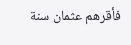فأقرهم عثمان سنة